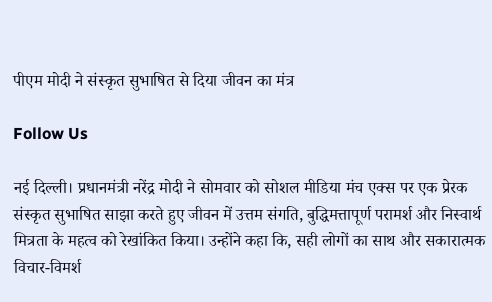पीएम मोदी ने संस्कृत सुभाषित से दिया जीवन का मंत्र

Follow Us

नई दिल्ली। प्रधानमंत्री नरेंद्र मोदी ने सोमवार को सोशल मीडिया मंच एक्स पर एक प्रेरक संस्कृत सुभाषित साझा करते हुए जीवन में उत्तम संगति, बुद्धिमत्तापूर्ण परामर्श और निस्वार्थ मित्रता के महत्व को रेखांकित किया। उन्होंने कहा कि, सही लोगों का साथ और सकारात्मक विचार-विमर्श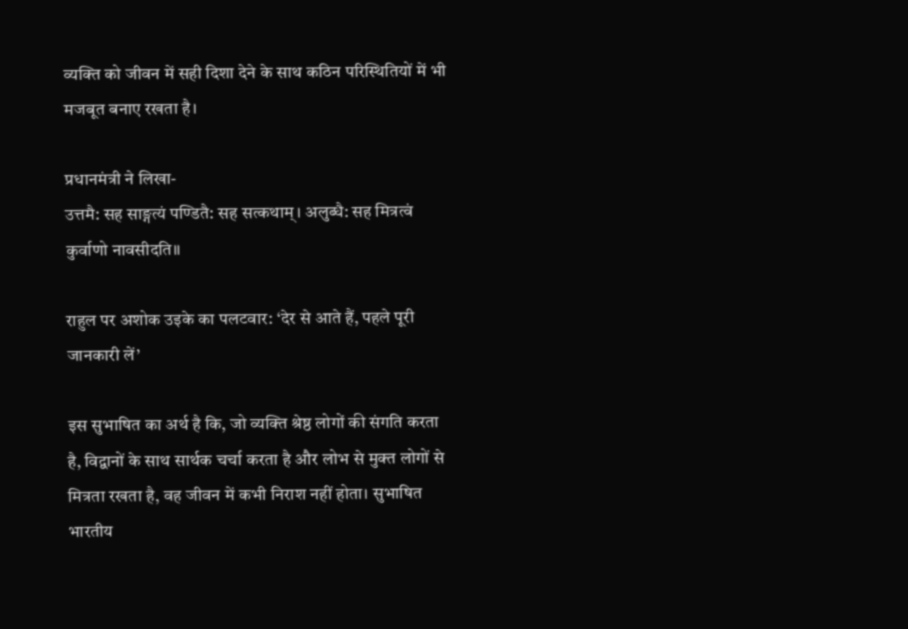व्यक्ति को जीवन में सही दिशा देने के साथ कठिन परिस्थितियों में भी मजबूत बनाए रखता है।

प्रधानमंत्री ने लिखा-
उत्तमै: सह साङ्गत्यं पण्डितै: सह सत्कथाम्। अलुब्धै: सह मित्रत्वं कुर्वाणो नावसीदति॥

राहुल पर अशोक उइके का पलटवार: ‘देर से आते हैं, पहले पूरी जानकारी लें’

इस सुभाषित का अर्थ है कि, जो व्यक्ति श्रेष्ठ लोगों की संगति करता है, विद्वानों के साथ सार्थक चर्चा करता है और लोभ से मुक्त लोगों से मित्रता रखता है, वह जीवन में कभी निराश नहीं होता। सुभाषित भारतीय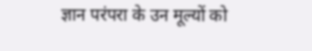ज्ञान परंपरा के उन मूल्यों को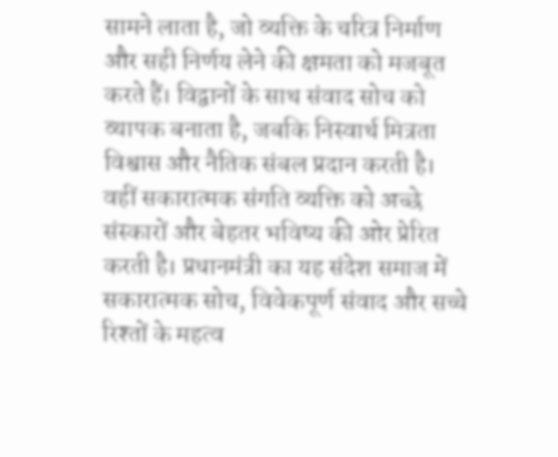सामने लाता है, जो व्यक्ति के चरित्र निर्माण और सही निर्णय लेने की क्षमता को मजबूत करते हैं। विद्वानों के साथ संवाद सोच को व्यापक बनाता है, जबकि निस्वार्थ मित्रता विश्वास और नैतिक संबल प्रदान करती है। वहीं सकारात्मक संगति व्यक्ति को अच्छे संस्कारों और बेहतर भविष्य की ओर प्रेरित करती है। प्रधानमंत्री का यह संदेश समाज में सकारात्मक सोच, विवेकपूर्ण संवाद और सच्चे रिश्तों के महत्व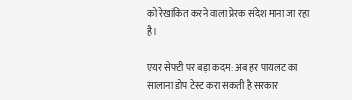को रेखांकित करने वाला प्रेरक संदेश माना जा रहा है।

एयर सेफ्टी पर बड़ा कदम: अब हर पायलट का सालाना डोप टेस्ट करा सकती है सरकार